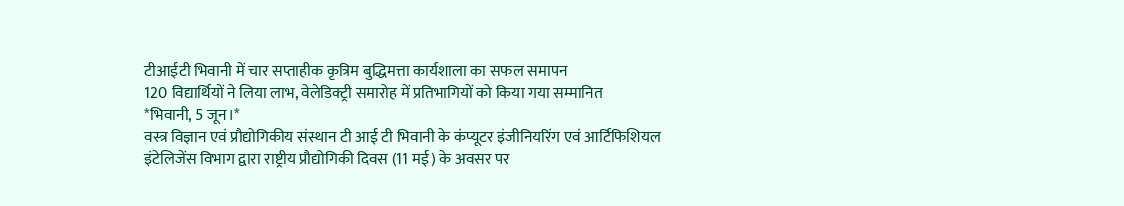टीआईटी भिवानी में चार सप्ताहीक कृत्रिम बुद्धिमत्ता कार्यशाला का सफल समापन
120 विद्यार्थियों ने लिया लाभ, वेलेडिक्ट्री समारोह में प्रतिभागियों को किया गया सम्मानित
*भिवानी, 5 जून।*
वस्त्र विज्ञान एवं प्रौद्योगिकीय संस्थान टी आई टी भिवानी के कंप्यूटर इंजीनियरिंग एवं आर्टिफिशियल इंटेलिजेंस विभाग द्वारा राष्ट्रीय प्रौद्योगिकी दिवस (11 मई) के अवसर पर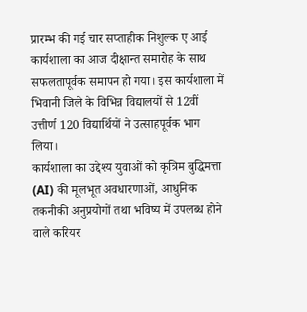प्रारम्भ की गई चार सप्ताहीक निशुल्क ए आई कार्यशाला का आज दीक्षान्त समारोह के साथ सफलतापूर्वक समापन हो गया। इस कार्यशाला में भिवानी जिले के विभिन्न विद्यालयों से 12वीं उत्तीर्ण 120 विद्यार्थियों ने उत्साहपूर्वक भाग लिया।
कार्यशाला का उद्देश्य युवाओं को कृत्रिम बुद्धिमत्ता (AI) की मूलभूत अवधारणाओं, आधुनिक तकनीकी अनुप्रयोगों तथा भविष्य में उपलब्ध होने वाले करियर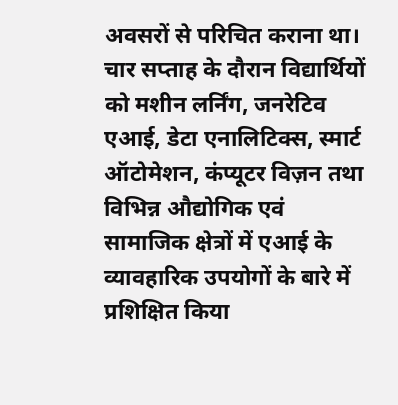अवसरों से परिचित कराना था। चार सप्ताह के दौरान विद्यार्थियों को मशीन लर्निंग, जनरेटिव एआई, डेटा एनालिटिक्स, स्मार्ट ऑटोमेशन, कंप्यूटर विज़न तथा विभिन्न औद्योगिक एवं सामाजिक क्षेत्रों में एआई के व्यावहारिक उपयोगों के बारे में प्रशिक्षित किया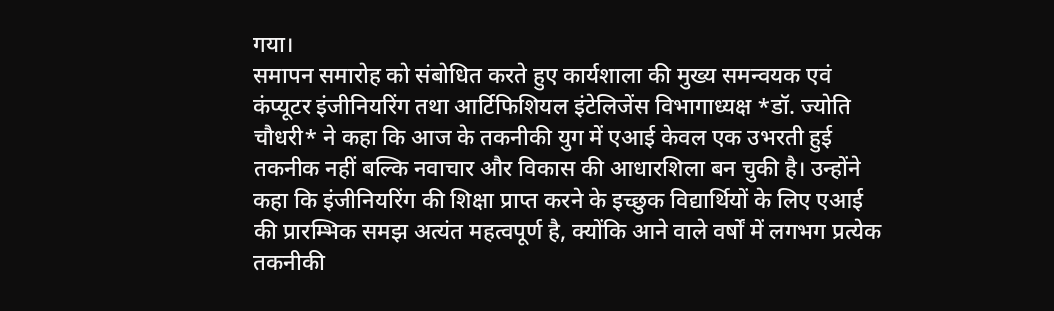गया।
समापन समारोह को संबोधित करते हुए कार्यशाला की मुख्य समन्वयक एवं कंप्यूटर इंजीनियरिंग तथा आर्टिफिशियल इंटेलिजेंस विभागाध्यक्ष *डॉ. ज्योति चौधरी* ने कहा कि आज के तकनीकी युग में एआई केवल एक उभरती हुई तकनीक नहीं बल्कि नवाचार और विकास की आधारशिला बन चुकी है। उन्होंने कहा कि इंजीनियरिंग की शिक्षा प्राप्त करने के इच्छुक विद्यार्थियों के लिए एआई की प्रारम्भिक समझ अत्यंत महत्वपूर्ण है, क्योंकि आने वाले वर्षों में लगभग प्रत्येक तकनीकी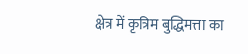क्षेत्र में कृत्रिम बुद्धिमत्ता का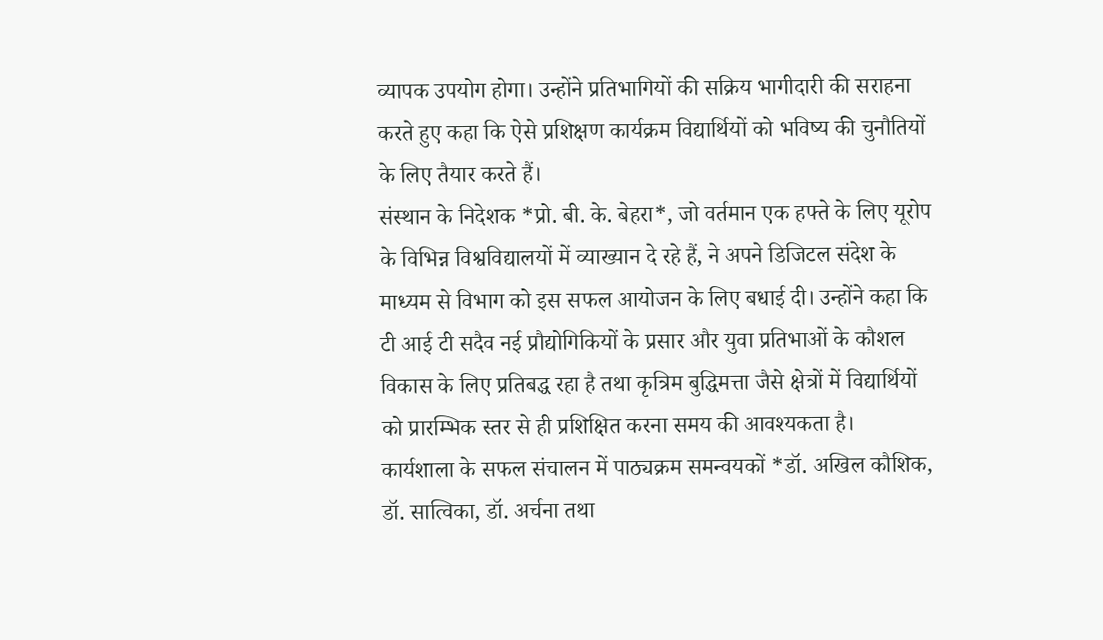व्यापक उपयोग होगा। उन्होंने प्रतिभागियों की सक्रिय भागीदारी की सराहना करते हुए कहा कि ऐसे प्रशिक्षण कार्यक्रम विद्यार्थियों को भविष्य की चुनौतियों के लिए तैयार करते हैं।
संस्थान के निदेशक *प्रो. बी. के. बेहरा*, जो वर्तमान एक हफ्ते के लिए यूरोप के विभिन्न विश्वविद्यालयों में व्याख्यान दे रहे हैं, ने अपने डिजिटल संदेश के माध्यम से विभाग को इस सफल आयोजन के लिए बधाई दी। उन्होंने कहा कि टी आई टी सदैव नई प्रौद्योगिकियों के प्रसार और युवा प्रतिभाओं के कौशल विकास के लिए प्रतिबद्ध रहा है तथा कृत्रिम बुद्धिमत्ता जैसे क्षेत्रों में विद्यार्थियों को प्रारम्भिक स्तर से ही प्रशिक्षित करना समय की आवश्यकता है।
कार्यशाला के सफल संचालन में पाठ्यक्रम समन्वयकों *डॉ. अखिल कौशिक, डॉ. सात्विका, डॉ. अर्चना तथा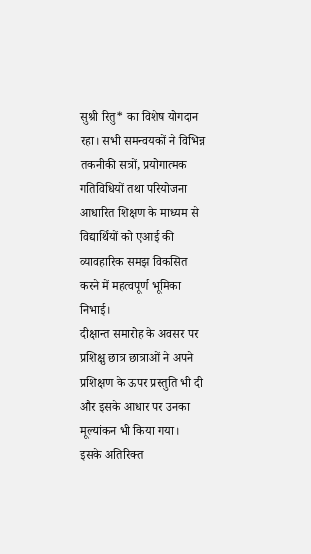सुश्री रितु* का विशेष योगदान रहा। सभी समन्वयकों ने विभिन्न तकनीकी सत्रों, प्रयोगात्मक गतिविधियों तथा परियोजना आधारित शिक्षण के माध्यम से विद्यार्थियों को एआई की व्यावहारिक समझ विकसित करने में महत्वपूर्ण भूमिका निभाई।
दीक्षान्त समारोह के अवसर पर प्रशिक्षु छात्र छात्राओं ने अपने प्रशिक्षण के ऊपर प्रस्तुति भी दी और इसके आधार पर उनका मूल्यांकन भी किया गया।
इसके अतिरिक्त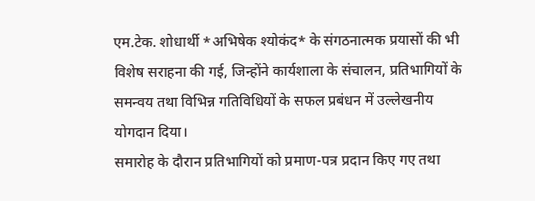एम.टेक. शोधार्थी *अभिषेक श्योकंद* के संगठनात्मक प्रयासों की भी विशेष सराहना की गई, जिन्होंने कार्यशाला के संचालन, प्रतिभागियों के समन्वय तथा विभिन्न गतिविधियों के सफल प्रबंधन में उल्लेखनीय योगदान दिया।
समारोह के दौरान प्रतिभागियों को प्रमाण-पत्र प्रदान किए गए तथा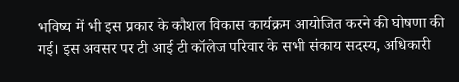भविष्य में भी इस प्रकार के कौशल विकास कार्यक्रम आयोजित करने की घोषणा की गई। इस अवसर पर टी आई टी कॉलेज परिवार के सभी संकाय सदस्य, अधिकारी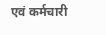एवं कर्मचारी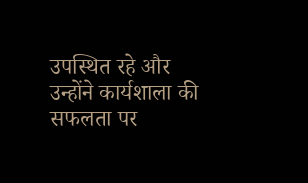उपस्थित रहे और उन्होंने कार्यशाला की सफलता पर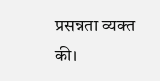प्रसन्नता व्यक्त की।